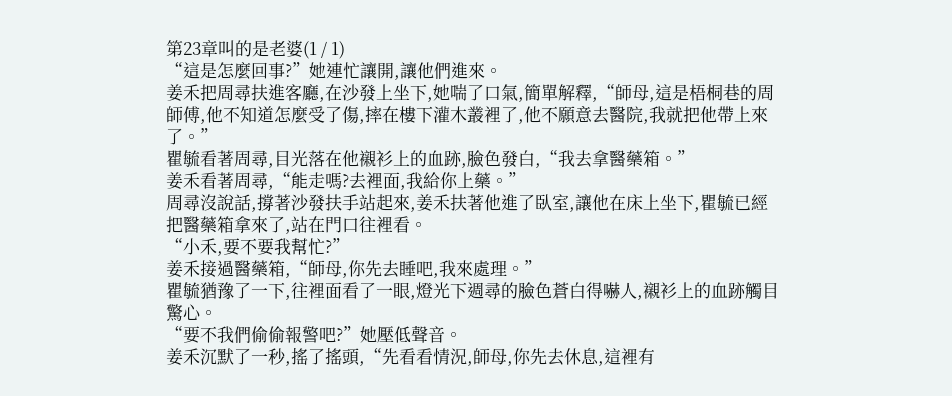第23章叫的是老婆(1 / 1)
“這是怎麼回事?”她連忙讓開,讓他們進來。
姜禾把周尋扶進客廳,在沙發上坐下,她喘了口氣,簡單解釋,“師母,這是梧桐巷的周師傅,他不知道怎麼受了傷,摔在樓下灌木叢裡了,他不願意去醫院,我就把他帶上來了。”
瞿毓看著周尋,目光落在他襯衫上的血跡,臉色發白,“我去拿醫藥箱。”
姜禾看著周尋,“能走嗎?去裡面,我給你上藥。”
周尋沒說話,撐著沙發扶手站起來,姜禾扶著他進了臥室,讓他在床上坐下,瞿毓已經把醫藥箱拿來了,站在門口往裡看。
“小禾,要不要我幫忙?”
姜禾接過醫藥箱,“師母,你先去睡吧,我來處理。”
瞿毓猶豫了一下,往裡面看了一眼,燈光下週尋的臉色蒼白得嚇人,襯衫上的血跡觸目驚心。
“要不我們偷偷報警吧?”她壓低聲音。
姜禾沉默了一秒,搖了搖頭,“先看看情況,師母,你先去休息,這裡有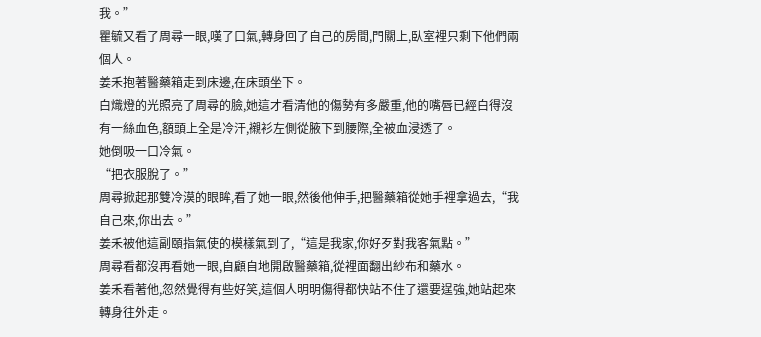我。”
瞿毓又看了周尋一眼,嘆了口氣,轉身回了自己的房間,門關上,臥室裡只剩下他們兩個人。
姜禾抱著醫藥箱走到床邊,在床頭坐下。
白熾燈的光照亮了周尋的臉,她這才看清他的傷勢有多嚴重,他的嘴唇已經白得沒有一絲血色,額頭上全是冷汗,襯衫左側從腋下到腰際,全被血浸透了。
她倒吸一口冷氣。
“把衣服脫了。”
周尋掀起那雙冷漠的眼眸,看了她一眼,然後他伸手,把醫藥箱從她手裡拿過去,“我自己來,你出去。”
姜禾被他這副頤指氣使的模樣氣到了,“這是我家,你好歹對我客氣點。”
周尋看都沒再看她一眼,自顧自地開啟醫藥箱,從裡面翻出紗布和藥水。
姜禾看著他,忽然覺得有些好笑,這個人明明傷得都快站不住了還要逞強,她站起來轉身往外走。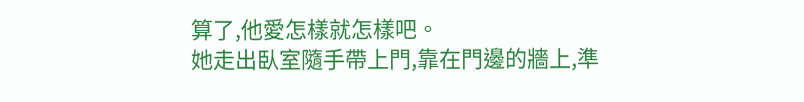算了,他愛怎樣就怎樣吧。
她走出臥室隨手帶上門,靠在門邊的牆上,準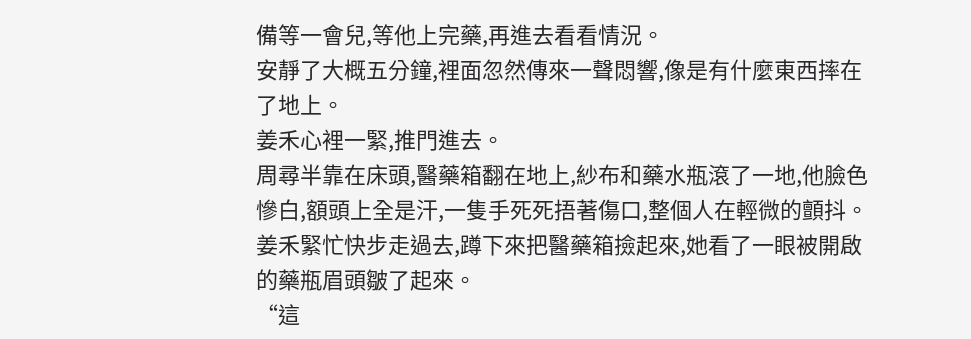備等一會兒,等他上完藥,再進去看看情況。
安靜了大概五分鐘,裡面忽然傳來一聲悶響,像是有什麼東西摔在了地上。
姜禾心裡一緊,推門進去。
周尋半靠在床頭,醫藥箱翻在地上,紗布和藥水瓶滾了一地,他臉色慘白,額頭上全是汗,一隻手死死捂著傷口,整個人在輕微的顫抖。
姜禾緊忙快步走過去,蹲下來把醫藥箱撿起來,她看了一眼被開啟的藥瓶眉頭皺了起來。
“這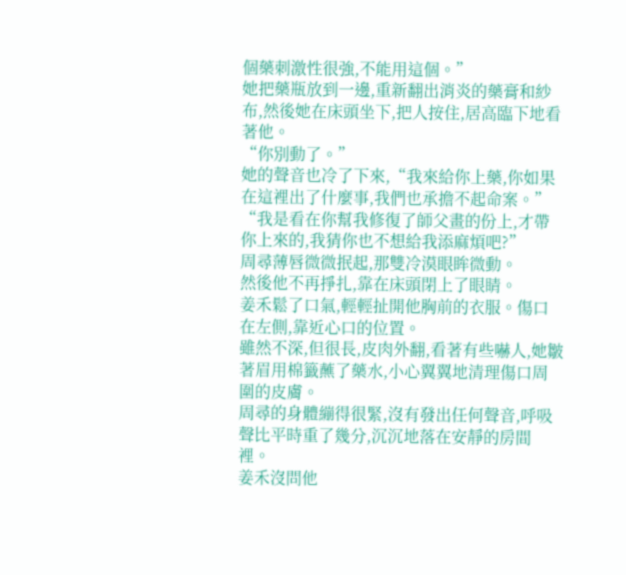個藥刺激性很強,不能用這個。”
她把藥瓶放到一邊,重新翻出消炎的藥膏和紗布,然後她在床頭坐下,把人按住,居高臨下地看著他。
“你別動了。”
她的聲音也冷了下來,“我來給你上藥,你如果在這裡出了什麼事,我們也承擔不起命案。”
“我是看在你幫我修復了師父畫的份上,才帶你上來的,我猜你也不想給我添麻煩吧?”
周尋薄唇微微抿起,那雙冷漠眼眸微動。
然後他不再掙扎,靠在床頭閉上了眼睛。
姜禾鬆了口氣,輕輕扯開他胸前的衣服。傷口在左側,靠近心口的位置。
雖然不深,但很長,皮肉外翻,看著有些嚇人,她皺著眉用棉籤蘸了藥水,小心翼翼地清理傷口周圍的皮膚。
周尋的身體繃得很緊,沒有發出任何聲音,呼吸聲比平時重了幾分,沉沉地落在安靜的房間裡。
姜禾沒問他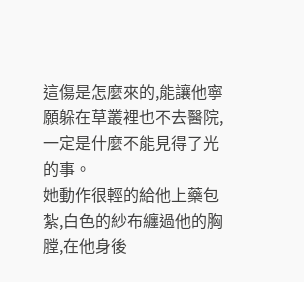這傷是怎麼來的,能讓他寧願躲在草叢裡也不去醫院,一定是什麼不能見得了光的事。
她動作很輕的給他上藥包紮,白色的紗布纏過他的胸膛,在他身後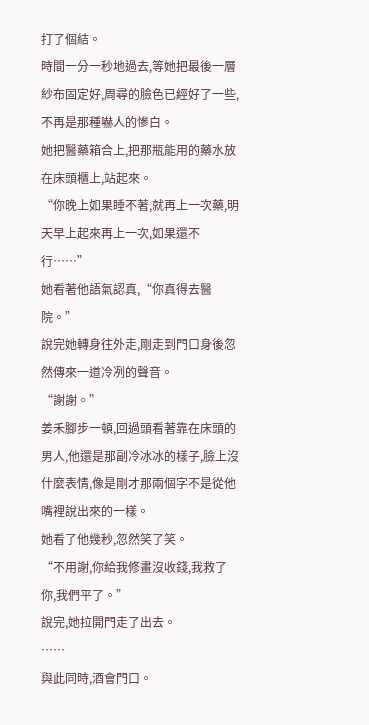打了個結。
時間一分一秒地過去,等她把最後一層紗布固定好,周尋的臉色已經好了一些,不再是那種嚇人的慘白。
她把醫藥箱合上,把那瓶能用的藥水放在床頭櫃上,站起來。
“你晚上如果睡不著,就再上一次藥,明天早上起來再上一次,如果還不行……”
她看著他語氣認真,“你真得去醫院。”
說完她轉身往外走,剛走到門口身後忽然傳來一道冷冽的聲音。
“謝謝。”
姜禾腳步一頓,回過頭看著靠在床頭的男人,他還是那副冷冰冰的樣子,臉上沒什麼表情,像是剛才那兩個字不是從他嘴裡說出來的一樣。
她看了他幾秒,忽然笑了笑。
“不用謝,你給我修畫沒收錢,我救了你,我們平了。”
說完,她拉開門走了出去。
……
與此同時,酒會門口。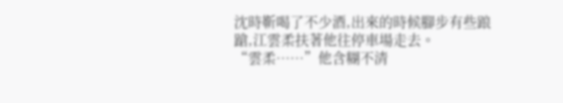沈時靳喝了不少酒,出來的時候腳步有些踉蹌,江雲柔扶著他往停車場走去。
“雲柔……”他含糊不清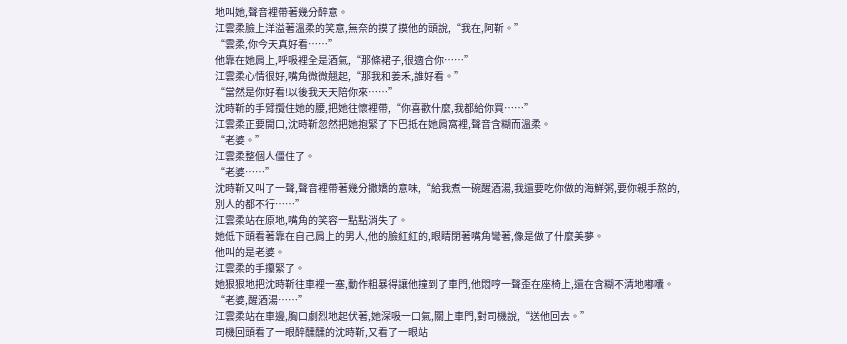地叫她,聲音裡帶著幾分醉意。
江雲柔臉上洋溢著溫柔的笑意,無奈的摸了摸他的頭說,“我在,阿靳。”
“雲柔,你今天真好看……”
他靠在她肩上,呼吸裡全是酒氣,“那條裙子,很適合你……”
江雲柔心情很好,嘴角微微翹起,“那我和姜禾,誰好看。”
“當然是你好看!以後我天天陪你來……”
沈時靳的手臂攬住她的腰,把她往懷裡帶,“你喜歡什麼,我都給你買……”
江雲柔正要開口,沈時靳忽然把她抱緊了下巴抵在她肩窩裡,聲音含糊而溫柔。
“老婆。”
江雲柔整個人僵住了。
“老婆……”
沈時靳又叫了一聲,聲音裡帶著幾分撒嬌的意味,“給我煮一碗醒酒湯,我還要吃你做的海鮮粥,要你親手熬的,別人的都不行……”
江雲柔站在原地,嘴角的笑容一點點消失了。
她低下頭看著靠在自己肩上的男人,他的臉紅紅的,眼睛閉著嘴角彎著,像是做了什麼美夢。
他叫的是老婆。
江雲柔的手攥緊了。
她狠狠地把沈時靳往車裡一塞,動作粗暴得讓他撞到了車門,他悶哼一聲歪在座椅上,還在含糊不清地嘟囔。
“老婆,醒酒湯……”
江雲柔站在車邊,胸口劇烈地起伏著,她深吸一口氣,關上車門,對司機說,“送他回去。”
司機回頭看了一眼醉醺醺的沈時靳,又看了一眼站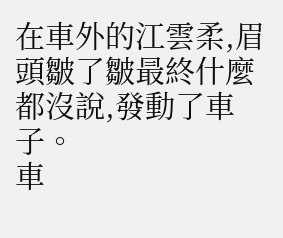在車外的江雲柔,眉頭皺了皺最終什麼都沒說,發動了車子。
車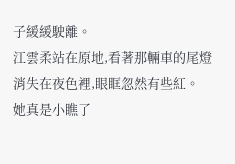子緩緩駛離。
江雲柔站在原地,看著那輛車的尾燈消失在夜色裡,眼眶忽然有些紅。
她真是小瞧了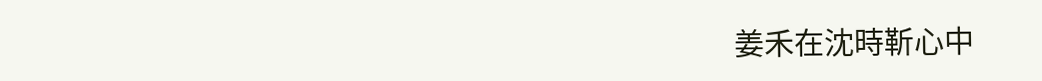姜禾在沈時靳心中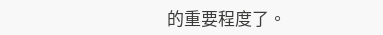的重要程度了。